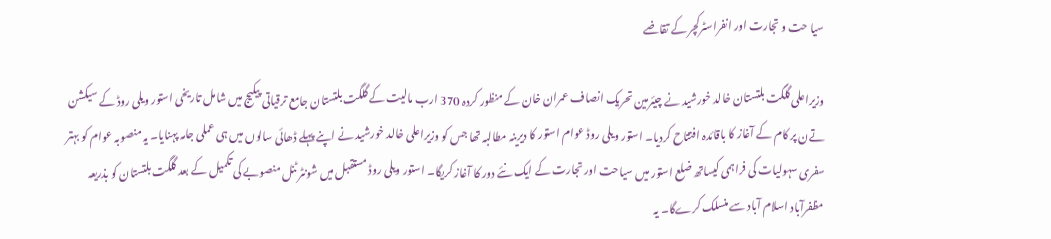سیا حت و تجارت اور انفراسٹرکچر کے تقاضے

وزیراعلی گلگت بلتستان خالد خورشید نے چیئرمین تحریک انصاف عمران خان کے منظور کردہ 370 ارب مالیت کے گلگت بلتستان جامع ترقیاتی پیکیج میں شامل تاریخی استور ویلی روڈ کے سیکشن تےن پر کام کے آغاز کا باقائدہ افتتاح کردیا۔ استور ویلی روڈ عوام استور کا دیرینہ مطالبہ تھا جس کو وزیراعلی خالد خورشید نے اپنے پہلے ڈھائی سالوں میں ہی عملی جامہ پہنایا۔ یہ منصوبہ عوام کو بہتر سفری سہولیات کی فراہمی کیساتھ ضلع استور میں سیاحت اور تجارت کے ایک نئے دور کا آغاز کریگا۔ استور ویلی روڈ مستقبل میں شونٹر ٹنل منصوبے کی تکمیل کے بعد گلگت بلتستان کو بذریعہ مظفرآباد اسلام آباد سے منسلک کرےگا۔ یہ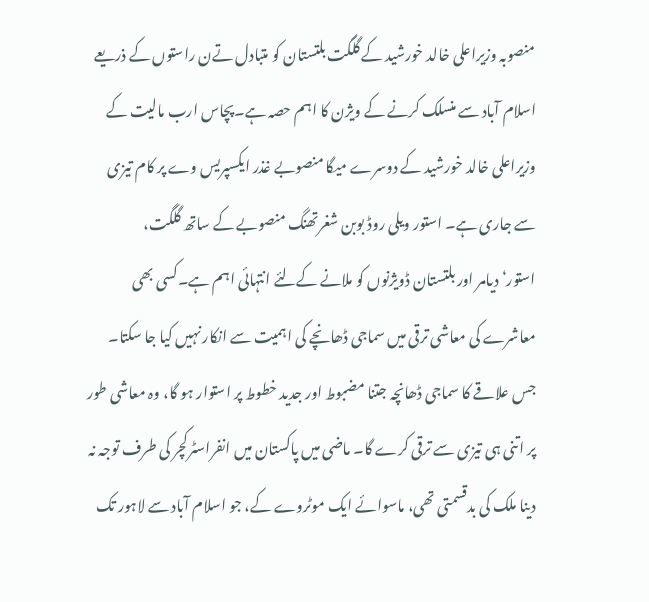منصوبہ وزیراعلی خالد خورشید کے گلگت بلتستان کو متبادل تےن راستوں کے ذریعے اسلام آباد سے منسلک کرنے کے ویژن کا اہم حصہ ہے۔پچاس ارب مالیت کے وزیراعلی خالد خورشید کے دوسرے میگا منصوبے غذر ایکسپریس وے پر کام تیزی سے جاری ہے۔ استور ویلی روڈ بوبن شغرتھنگ منصوبے کے ساتھ گلگت، استور‘دیامر اور بلتستان ڈویژنوں کو ملانے کےلئے انتہائی اہم ہے۔کسی بھی معاشرے کی معاشی ترقی میں سماجی ڈھانچے کی اہمیت سے انکار نہیں کیا جا سکتا۔ جس علاقے کا سماجی ڈھانچہ جتنا مضبوط اور جدید خطوط پر استوار ہو گا، وہ معاشی طور پر اتنی ہی تیزی سے ترقی کرے گا۔ ماضی میں پاکستان میں انفراسٹرکچر کی طرف توجہ نہ دینا ملک کی بدقسمتی تھی، ماسوائے ایک موٹروے کے، جو اسلام آباد سے لاہور تک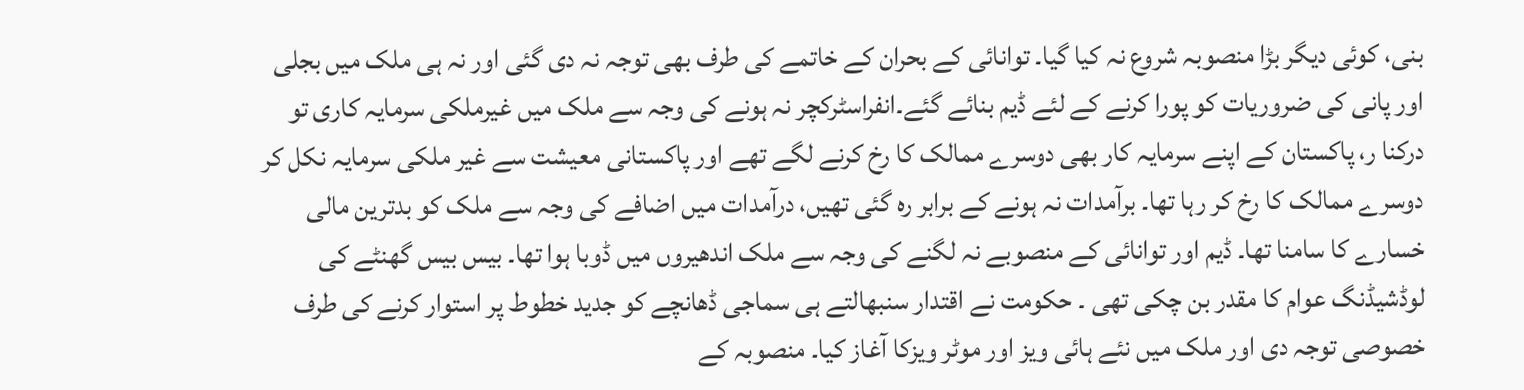بنی، کوئی دیگر بڑا منصوبہ شروع نہ کیا گیا۔ توانائی کے بحران کے خاتمے کی طرف بھی توجہ نہ دی گئی اور نہ ہی ملک میں بجلی اور پانی کی ضروریات کو پورا کرنے کے لئے ڈیم بنائے گئے۔انفراسٹرکچر نہ ہونے کی وجہ سے ملک میں غیرملکی سرمایہ کاری تو درکنا ر، پاکستان کے اپنے سرمایہ کار بھی دوسرے ممالک کا رخ کرنے لگے تھے اور پاکستانی معیشت سے غیر ملکی سرمایہ نکل کر دوسرے ممالک کا رخ کر رہا تھا۔ برآمدات نہ ہونے کے برابر رہ گئی تھیں، درآمدات میں اضافے کی وجہ سے ملک کو بدترین مالی خسارے کا سامنا تھا۔ ڈیم اور توانائی کے منصوبے نہ لگنے کی وجہ سے ملک اندھیروں میں ڈوبا ہوا تھا۔ بیس بیس گھنٹے کی لوڈشیڈنگ عوام کا مقدر بن چکی تھی ۔ حکومت نے اقتدار سنبھالتے ہی سماجی ڈھانچے کو جدید خطوط پر استوار کرنے کی طرف خصوصی توجہ دی اور ملک میں نئے ہائی ویز اور موٹر ویزکا آغاز کیا۔ منصوبہ کے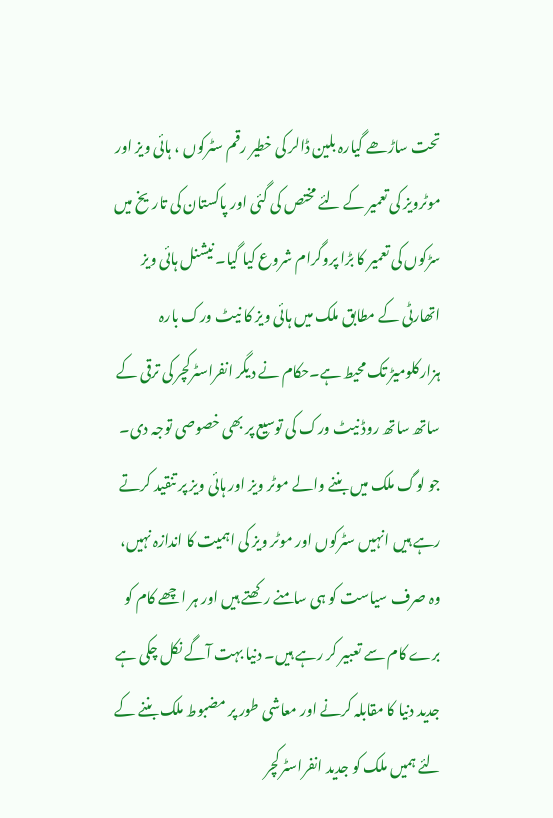تحت ساڑھے گیارہ بلین ڈالر کی خطیر رقم سٹرکوں ، ہائی ویز اور موٹرویز کی تعمیر کے لئے مختص کی گئی اور پاکستان کی تاریخ میں سڑکوں کی تعمیر کا بڑا پروگرام شروع کیا گیا۔ نیشنل ہائی ویز اتھارٹی کے مطابق ملک میں ہائی ویز کا نیٹ ورک بارہ ہزارکلومیڑ تک محیط ہے۔حکام نے دیگر انفراسٹرکچر کی ترقی کے ساتھ ساتھ روڈ نیٹ ورک کی توسیع پر بھی خصوصی توجہ دی۔ جو لوگ ملک میں بننے والے موٹر ویز اور ہائی ویز پر تنقید کرتے رہے ہیں انہیں سٹرکوں اور موٹر ویز کی اہمیت کا اندازہ نہیں، وہ صرف سیاست کو ہی سامنے رکھتے ہیں اور ہر اچھے کام کو برے کام سے تعبیر کر رہے ہیں۔ دنیا بہت آگے نکل چکی ہے جدید دنیا کا مقابلہ کرنے اور معاشی طور پر مضبوط ملک بننے کے لئے ہمیں ملک کو جدید انفراسٹرکچر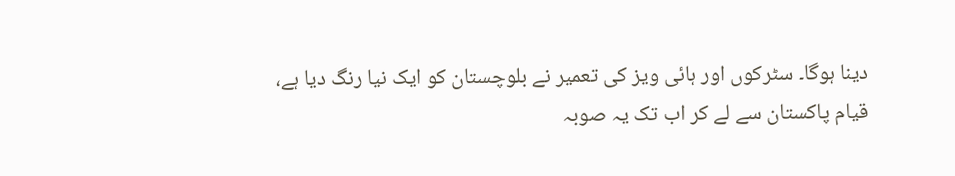دینا ہوگا۔ سٹرکوں اور ہائی ویز کی تعمیر نے بلوچستان کو ایک نیا رنگ دیا ہے، قیام پاکستان سے لے کر اب تک یہ صوبہ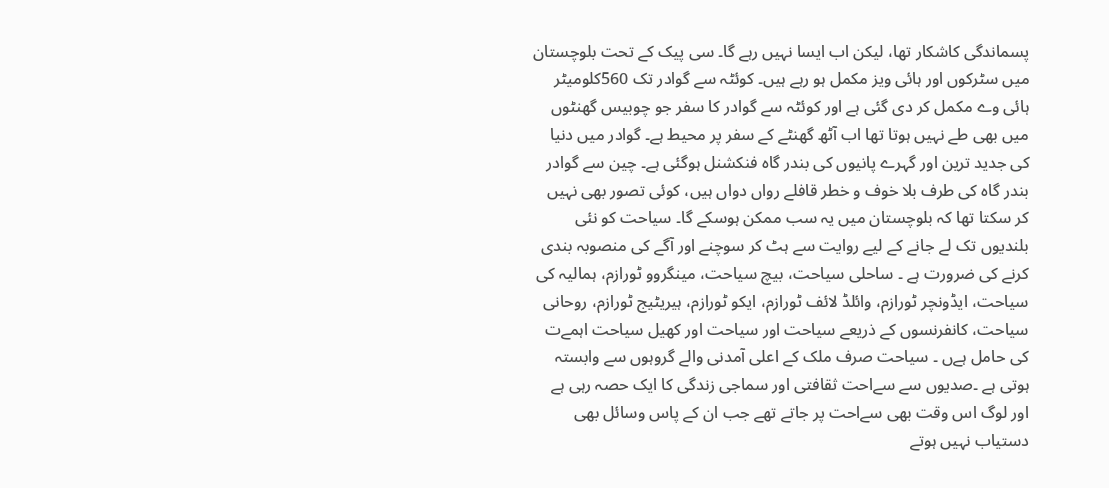پسماندگی کاشکار تھا، لیکن اب ایسا نہیں رہے گا۔ سی پیک کے تحت بلوچستان میں سٹرکوں اور ہائی ویز مکمل ہو رہے ہیں۔ کوئٹہ سے گوادر تک 560کلومیٹر ہائی وے مکمل کر دی گئی ہے اور کوئٹہ سے گوادر کا سفر جو چوبیس گھنٹوں میں بھی طے نہیں ہوتا تھا اب آٹھ گھنٹے کے سفر پر محیط ہے۔ گوادر میں دنیا کی جدید ترین اور گہرے پانیوں کی بندر گاہ فنکشنل ہوگئی ہے۔ چین سے گوادر بندر گاہ کی طرف بلا خوف و خطر قافلے رواں دواں ہیں، کوئی تصور بھی نہیں کر سکتا تھا کہ بلوچستان میں یہ سب ممکن ہوسکے گا۔ سیاحت کو نئی بلندیوں تک لے جانے کے لیے روایت سے ہٹ کر سوچنے اور آگے کی منصوبہ بندی کرنے کی ضرورت ہے ۔ ساحلی سیاحت، بیچ سیاحت، مینگروو ٹورازم، ہمالیہ کی سیاحت، ایڈونچر ٹورازم، وائلڈ لائف ٹورازم، ایکو ٹورازم، ہیریٹیج ٹورازم، روحانی سیاحت، کانفرنسوں کے ذریعے سیاحت اور سیاحت اور کھیل سیاحت اہمےت کی حامل ہےں ۔ سیاحت صرف ملک کے اعلی آمدنی والے گروہوں سے وابستہ ہوتی ہے ۔صدیوں سے سےاحت ثقافتی اور سماجی زندگی کا ایک حصہ رہی ہے اور لوگ اس وقت بھی سےاحت پر جاتے تھے جب ان کے پاس وسائل بھی دستیاب نہیں ہوتے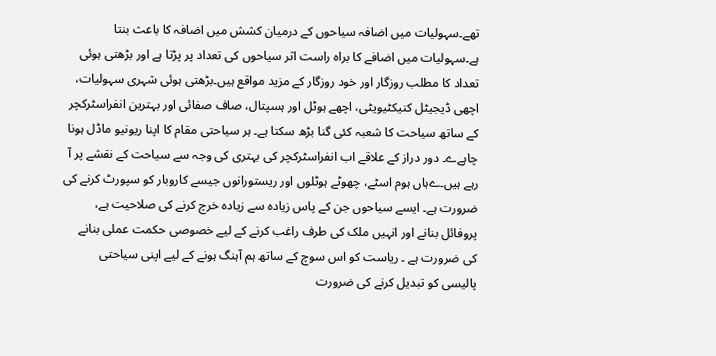تھے۔سہولیات میں اضافہ سیاحوں کے درمیان کشش میں اضافہ کا باعث بنتا ہے۔سہولیات میں اضافے کا براہ راست اثر سیاحوں کی تعداد پر پڑتا ہے اور بڑھتی ہوئی تعداد کا مطلب روزگار اور خود روزگار کے مزید مواقع ہیں۔بڑھتی ہوئی شہری سہولیات، اچھی ڈیجیٹل کنیکٹیویٹی، اچھے ہوٹل اور ہسپتال، صاف صفائی اور بہترین انفراسٹرکچر کے ساتھ سیاحت کا شعبہ کئی گنا بڑھ سکتا ہے۔ ہر سیاحتی مقام کا اپنا ریونیو ماڈل ہونا چاہےے۔ دور دراز کے علاقے اب انفراسٹرکچر کی بہتری کی وجہ سے سیاحت کے نقشے پر آ رہے ہیں۔ےہاں ہوم اسٹے، چھوٹے ہوٹلوں اور ریستورانوں جیسے کاروبار کو سپورٹ کرنے کی ضرورت ہے۔ ایسے سیاحوں جن کے پاس زیادہ سے زیادہ خرچ کرنے کی صلاحیت ہے، پروفائل بنانے اور انہیں ملک کی طرف راغب کرنے کے لیے خصوصی حکمت عملی بنانے کی ضرورت ہے ۔ ریاست کو اس سوچ کے ساتھ ہم آہنگ ہونے کے لیے اپنی سیاحتی پالیسی کو تبدیل کرنے کی ضرورت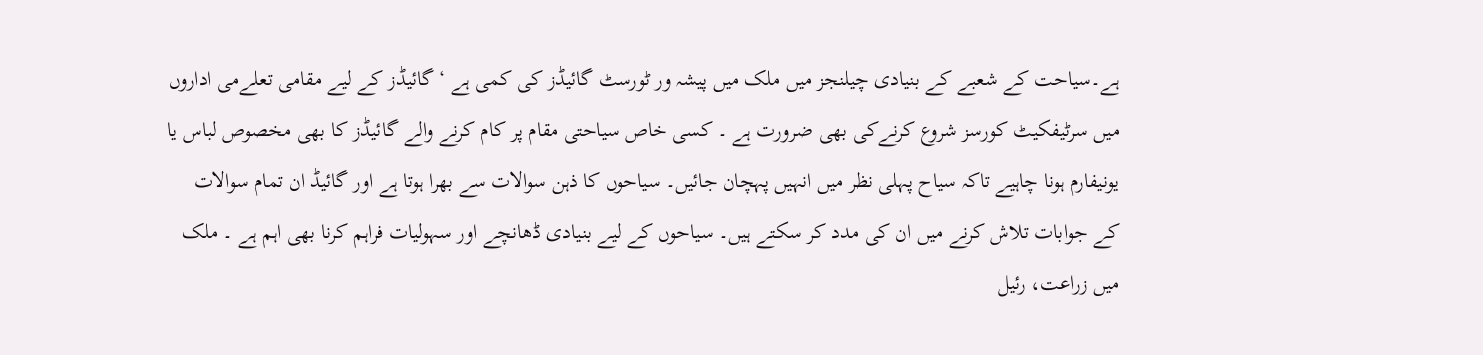ہے۔سیاحت کے شعبے کے بنیادی چیلنجز میں ملک میں پیشہ ور ٹورسٹ گائیڈز کی کمی ہے ‘ گائیڈز کے لیے مقامی تعلےمی اداروں میں سرٹیفکیٹ کورسز شروع کرنےکی بھی ضرورت ہے ۔ کسی خاص سیاحتی مقام پر کام کرنے والے گائیڈز کا بھی مخصوص لباس یا یونیفارم ہونا چاہیے تاکہ سیاح پہلی نظر میں انہیں پہچان جائیں۔ سیاحوں کا ذہن سوالات سے بھرا ہوتا ہے اور گائیڈ ان تمام سوالات کے جوابات تلاش کرنے میں ان کی مدد کر سکتے ہیں۔ سیاحوں کے لیے بنیادی ڈھانچے اور سہولیات فراہم کرنا بھی اہم ہے ۔ ملک میں زراعت، رئیل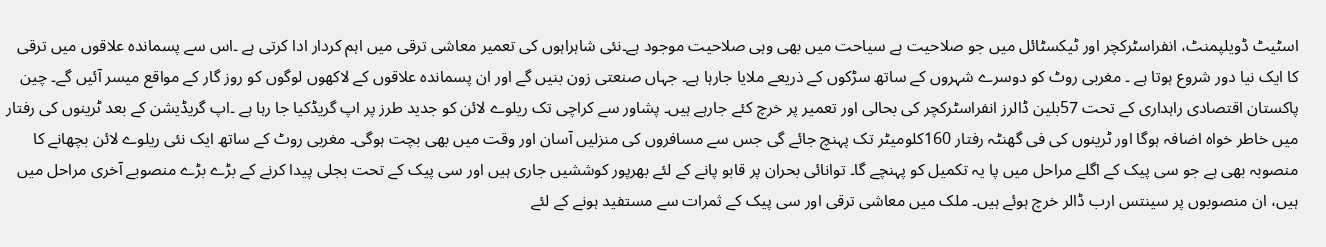اسٹیٹ ڈویلپمنٹ، انفراسٹرکچر اور ٹیکسٹائل میں جو صلاحیت ہے سیاحت میں بھی وہی صلاحیت موجود ہے۔نئی شاہراہوں کی تعمیر معاشی ترقی میں اہم کردار ادا کرتی ہے ۔اس سے پسماندہ علاقوں میں ترقی کا ایک نیا دور شروع ہوتا ہے ۔ مغربی روٹ کو دوسرے شہروں کے ساتھ سڑکوں کے ذریعے ملایا جارہا ہے۔ جہاں صنعتی زون بنیں گے اور ان پسماندہ علاقوں کے لاکھوں لوگوں کو روز گار کے مواقع میسر آئیں گے۔ چین پاکستان اقتصادی راہداری کے تحت 57بلین ڈالرز انفراسٹرکچر کی بحالی اور تعمیر پر خرچ کئے جارہے ہیں۔ پشاور سے کراچی تک ریلوے لائن کو جدید طرز پر اپ گریڈکیا جا رہا ہے ۔اپ گریڈیشن کے بعد ٹرینوں کی رفتار میں خاطر خواہ اضافہ ہوگا اور ٹرینوں کی فی گھنٹہ رفتار 160کلومیٹر تک پہنچ جائے گی جس سے مسافروں کی منزلیں آسان اور وقت میں بھی بچت ہوگی۔ مغربی روٹ کے ساتھ ایک نئی ریلوے لائن بچھانے کا منصوبہ بھی ہے جو سی پیک کے اگلے مراحل میں پا یہ تکمیل کو پہنچے گا۔ توانائی بحران پر قابو پانے کے لئے بھرپور کوششیں جاری ہیں اور سی پیک کے تحت بجلی پیدا کرنے کے بڑے بڑے منصوبے آخری مراحل میں ہیں، ان منصوبوں پر سینتس ارب ڈالر خرچ ہوئے ہیں۔ ملک میں معاشی ترقی اور سی پیک کے ثمرات سے مستفید ہونے کے لئے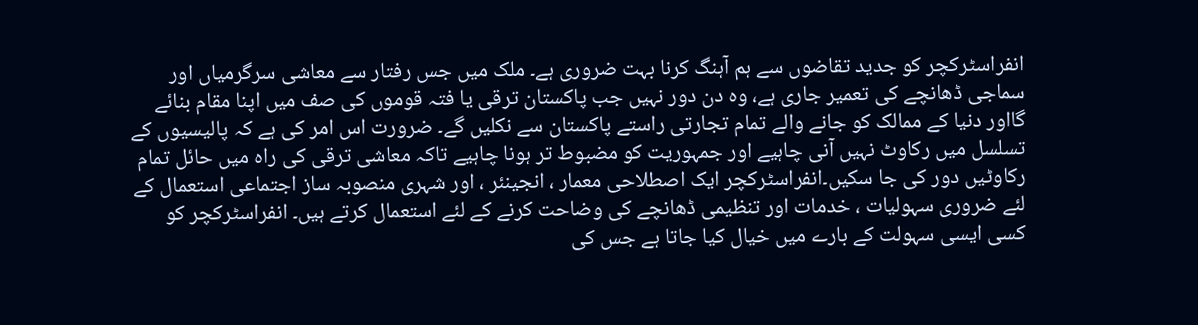انفراسٹرکچر کو جدید تقاضوں سے ہم آہنگ کرنا بہت ضروری ہے۔ ملک میں جس رفتار سے معاشی سرگرمیاں اور سماجی ڈھانچے کی تعمیر جاری ہے، وہ دن دور نہیں جب پاکستان ترقی یا فتہ قوموں کی صف میں اپنا مقام بنائے گااور دنیا کے ممالک کو جانے والے تمام تجارتی راستے پاکستان سے نکلیں گے۔ ضرورت اس امر کی ہے کہ پالیسیوں کے تسلسل میں رکاوٹ نہیں آنی چاہیے اور جمہوریت کو مضبوط تر ہونا چاہیے تاکہ معاشی ترقی کی راہ میں حائل تمام رکاوٹیں دور کی جا سکیں۔انفراسٹرکچر ایک اصطلاحی معمار ، انجینئر ، اور شہری منصوبہ ساز اجتماعی استعمال کے لئے ضروری سہولیات ، خدمات اور تنظیمی ڈھانچے کی وضاحت کرنے کے لئے استعمال کرتے ہیں۔ انفراسٹرکچر کو کسی ایسی سہولت کے بارے میں خیال کیا جاتا ہے جس کی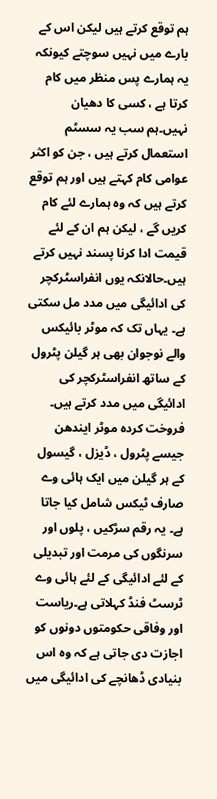ہم توقع کرتے ہیں لیکن اس کے بارے میں نہیں سوچتے کیونکہ یہ ہمارے پس منظر میں کام کرتا ہے ، کسی کا دھیان نہیں۔ہم سب یہ سسٹم استعمال کرتے ہیں ، جن کو اکثر عوامی کام کہتے ہیں اور ہم توقع کرتے ہیں کہ وہ ہمارے لئے کام کریں گے ، لیکن ہم ان کے لئے قیمت ادا کرنا پسند نہیں کرتے ہیں۔حالانکہ یوں انفراسٹرکچر کی ادائیگی میں مدد مل سکتی ہے۔ یہاں تک کہ موٹر بائیکس والے نوجوان بھی ہر گیلن پٹرول کے ساتھ انفراسٹرکچر کی ادائیگی میں مدد کرتے ہیں۔ فروخت کردہ موٹر ایندھن جیسے پٹرول ، ڈیزل ، گیسول کے ہر گیلن میں ایک ہائی وے صارف ٹیکس شامل کیا جاتا ہے۔ یہ رقم سڑکیں ، پلوں اور سرنگوں کی مرمت اور تبدیلی کے لئے ادائیگی کے لئے ہائی وے ٹرسٹ فنڈ کہلاتی ہے۔ریاست اور وفاقی حکومتوں دونوں کو اجازت دی جاتی ہے کہ وہ اس بنیادی ڈھانچے کی ادائیگی میں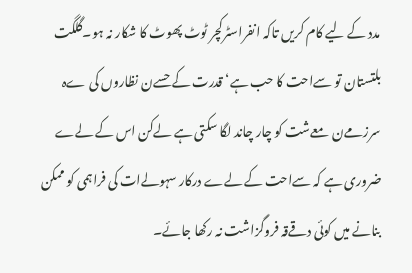مدد کے لیے کام کریں تاکہ انفراسٹرکچر ٹوٹ پھوٹ کا شکار نہ ہو۔گلگت بلتستان تو سےاحت کا حب ہے‘ قدرت کے حسےن نظاروں کی ےہ سرزمےن معےشت کو چار چاند لگا سکتی ہے لےکن اس کے لےے ضروری ہے کہ سےاحت کے لےے درکار سہولےات کی فراہمی کو ممکن بنانے میں کوئی دقےقہ فروگزاشت نہ رکھا جائے۔